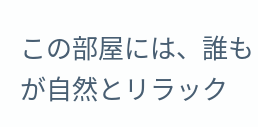この部屋には、誰もが自然とリラック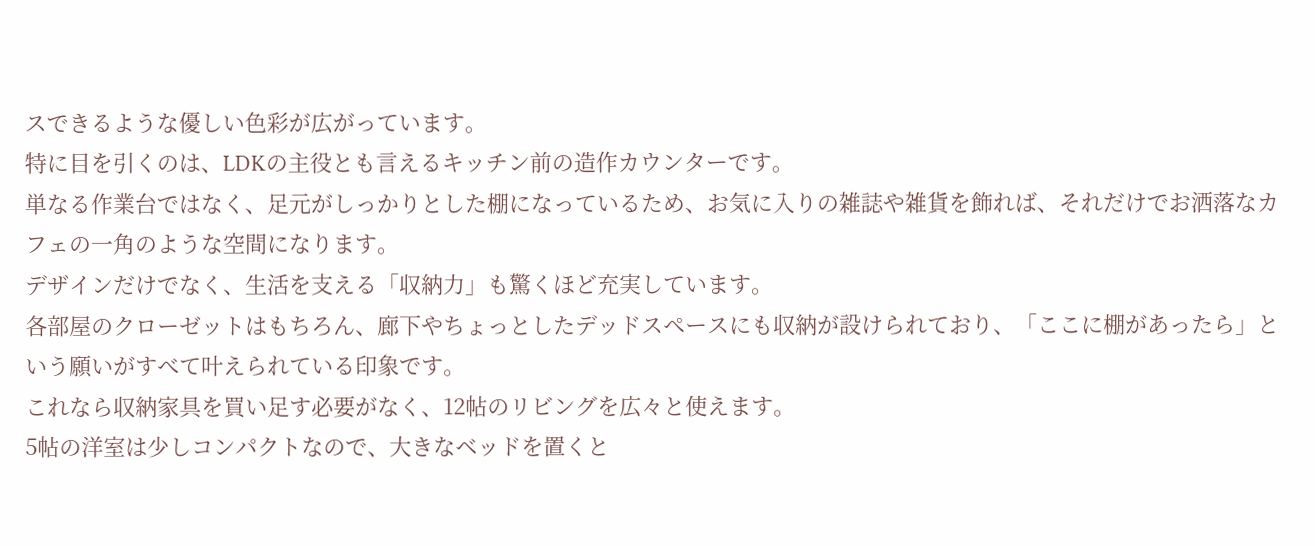スできるような優しい色彩が広がっています。
特に目を引くのは、LDKの主役とも言えるキッチン前の造作カウンターです。
単なる作業台ではなく、足元がしっかりとした棚になっているため、お気に入りの雑誌や雑貨を飾れば、それだけでお洒落なカフェの一角のような空間になります。
デザインだけでなく、生活を支える「収納力」も驚くほど充実しています。
各部屋のクローゼットはもちろん、廊下やちょっとしたデッドスペースにも収納が設けられており、「ここに棚があったら」という願いがすべて叶えられている印象です。
これなら収納家具を買い足す必要がなく、12帖のリビングを広々と使えます。
5帖の洋室は少しコンパクトなので、大きなベッドを置くと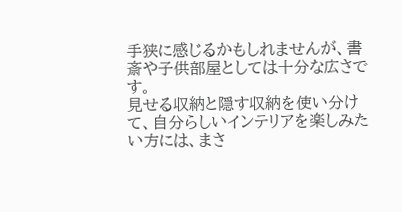手狭に感じるかもしれませんが、書斎や子供部屋としては十分な広さです。
見せる収納と隠す収納を使い分けて、自分らしいインテリアを楽しみたい方には、まさ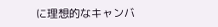に理想的なキャンバ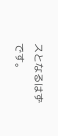スとなるはずです。